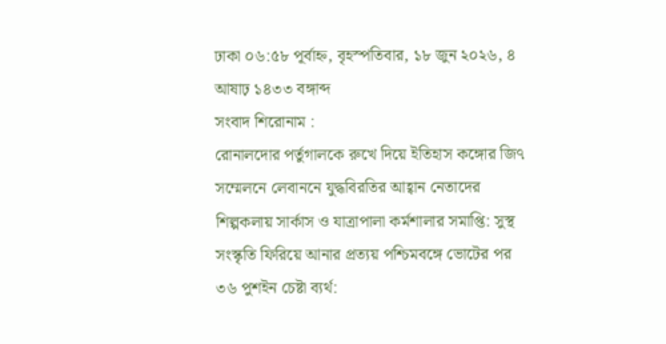ঢাকা ০৬:৫৮ পূর্বাহ্ন, বৃহস্পতিবার, ১৮ জুন ২০২৬, ৪ আষাঢ় ১৪৩৩ বঙ্গাব্দ
সংবাদ শিরোনাম :
রোনালদোর পর্তুগালকে রুখে দিয়ে ইতিহাস কঙ্গোর জি৭ সম্মেলনে লেবাননে যুদ্ধবিরতির আহ্বান নেতাদের শিল্পকলায় সার্কাস ও যাত্রাপালা কর্মশালার সমাপ্তি: সুস্থ সংস্কৃতি ফিরিয়ে আনার প্রত্যয় পশ্চিমবঙ্গে ভোটের পর ৩৬ পুশইন চেষ্টা ব্যর্থ: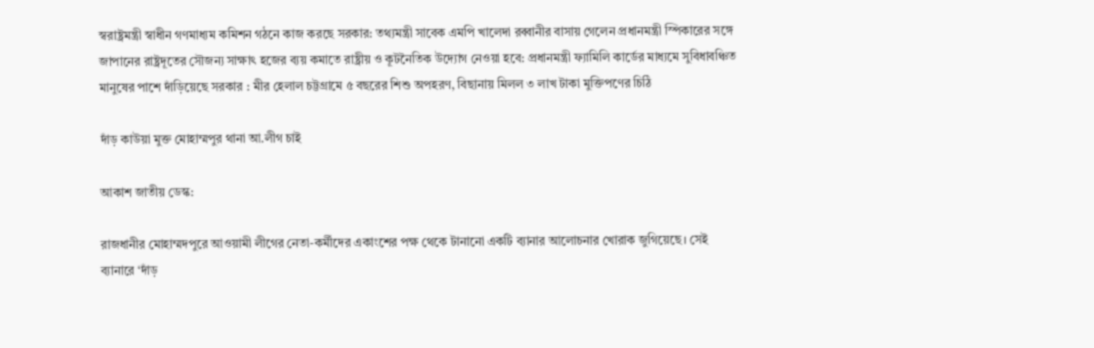স্বরাষ্ট্রমন্ত্রী স্বাধীন গণমাধ্যম কমিশন গঠনে কাজ করছে সরকার: তথ্যমন্ত্রী সাবেক এমপি খালেদা রব্বানীর বাসায় গেলেন প্রধানমন্ত্রী স্পিকারের সঙ্গে জাপানের রাষ্ট্রদূতের সৌজন্য সাক্ষাৎ হজের ব্যয় কমাতে রাষ্ট্রীয় ও কূটনৈতিক উদ্যোগ নেওয়া হবে: প্রধানমন্ত্রী ফ্যামিলি কার্ডের মাধ্যমে সুবিধাবঞ্চিত মানুষের পাশে দাঁড়িয়েছে সরকার : মীর হেলাল চট্টগ্রামে ৫ বছরের শিশু অপহরণ, বিছানায় মিলল ৩ লাখ টাকা মুক্তিপণের চিঠি

দাঁড় কাউয়া মুক্ত মোহাম্মপুর থানা আ.লীগ চাই

আকাশ জাতীয় ডেস্ক:

রাজধানীর মোহাম্মদপুরে আওয়ামী লীগের নেতা-কর্মীদের একাংশের পক্ষ থেকে টানানো একটি ব্যানার আলোচনার খোরাক জুগিয়েছে। সেই ব্যানারে ‘দাঁড়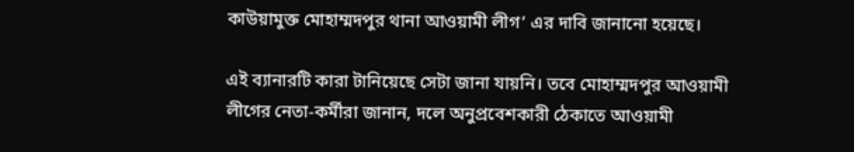কাউয়ামুক্ত মোহাম্মদপুর থানা আওয়ামী লীগ’ এর দাবি জানানো হয়েছে।

এই ব্যানারটি কারা টানিয়েছে সেটা জানা যায়নি। তবে মোহাম্মদপুর আওয়ামী লীগের নেতা-কর্মীরা জানান, দলে অনুপ্রবেশকারী ঠেকাতে আওয়ামী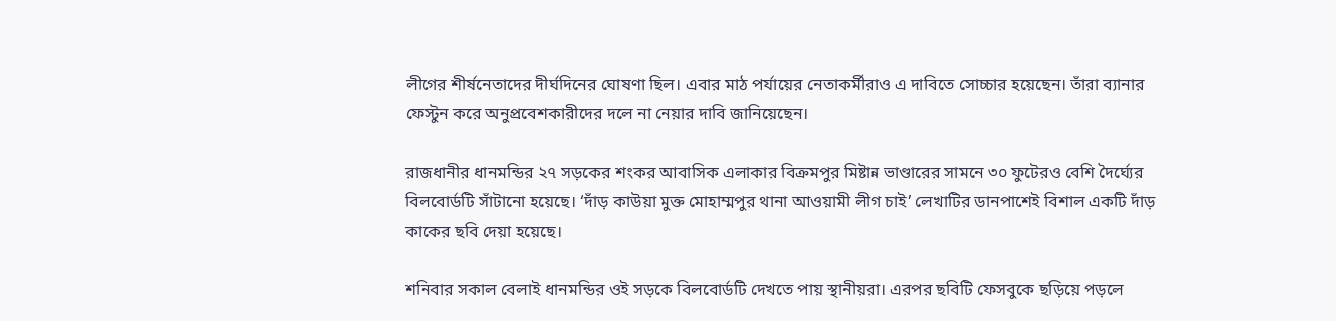লীগের শীর্ষনেতাদের দীর্ঘদিনের ঘোষণা ছিল। এবার মাঠ পর্যায়ের নেতাকর্মীরাও এ দাবিতে সোচ্চার হয়েছেন। তাঁরা ব্যানার ফেস্টুন করে অনুপ্রবেশকারীদের দলে না নেয়ার দাবি জানিয়েছেন।

রাজধানীর ধানমন্ডির ২৭ সড়কের শংকর আবাসিক এলাকার বিক্রমপুর মিষ্টান্ন ভাণ্ডারের সামনে ৩০ ফুটেরও বেশি দৈর্ঘ্যের বিলবোর্ডটি সাঁটানো হয়েছে। ‘দাঁড় কাউয়া মুক্ত মোহাম্মপুর থানা আওয়ামী লীগ চাই’ লেখাটির ডানপাশেই বিশাল একটি দাঁড় কাকের ছবি দেয়া হয়েছে।

শনিবার সকাল বেলাই ধানমন্ডির ওই সড়কে বিলবোর্ডটি দেখতে পায় স্থানীয়রা। এরপর ছবিটি ফেসবুকে ছড়িয়ে পড়লে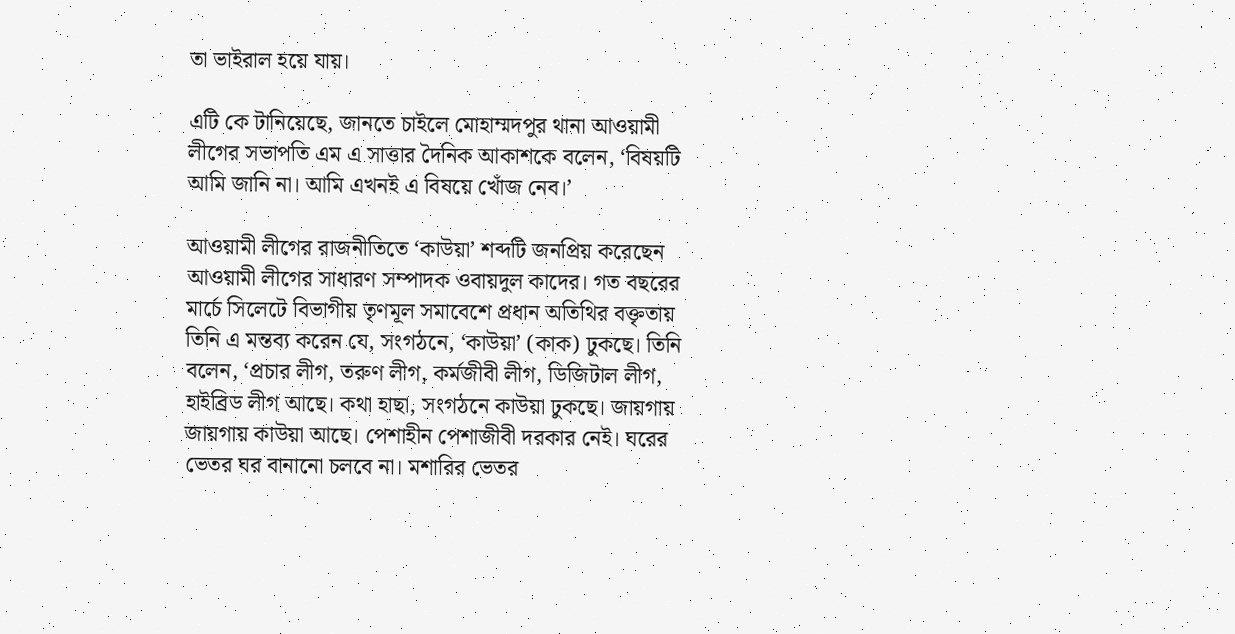তা ভাইরাল হয়ে যায়।

এটি কে টানিয়েছে, জানতে চাইলে মোহাম্মদপুর থানা আওয়ামী লীগের সভাপতি এম এ সাত্তার দৈনিক আকাশকে বলেন, ‘বিষয়টি আমি জানি না। আমি এখনই এ বিষয়ে খোঁজ নেব।’

আওয়ামী লীগের রাজনীতিতে ‘কাউয়া’ শব্দটি জনপ্রিয় করেছেন আওয়ামী লীগের সাধারণ সম্পাদক ওবায়দুল কাদের। গত বছরের মার্চে সিলেটে বিভাগীয় তৃণমূল সমাবেশে প্রধান অতিথির বক্তৃতায় তিনি এ মন্তব্য করেন যে, সংগঠনে, ‘কাউয়া’ (কাক) ঢুকছে। তিনি বলেন, ‘প্রচার লীগ, তরুণ লীগ, কর্মজীবী লীগ, ডিজিটাল লীগ, হাইব্রিড লীগ আছে। কথা হাছা, সংগঠনে কাউয়া ঢুকছে। জায়গায় জায়গায় কাউয়া আছে। পেশাহীন পেশাজীবী দরকার নেই। ঘরের ভেতর ঘর বানানো চলবে না। মশারির ভেতর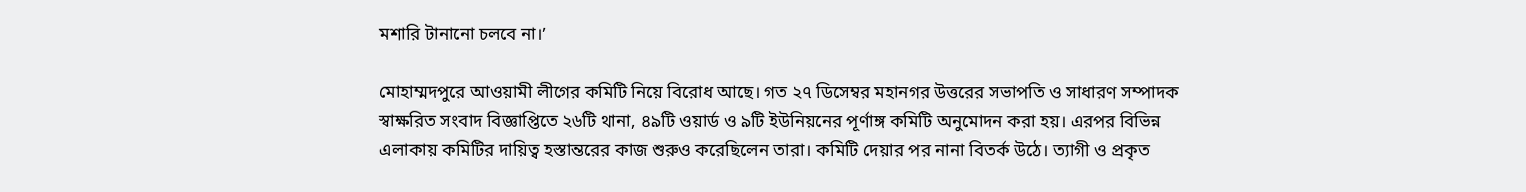মশারি টানানো চলবে না।’

মোহাম্মদপুরে আওয়ামী লীগের কমিটি নিয়ে বিরোধ আছে। গত ২৭ ডিসেম্বর মহানগর উত্তরের সভাপতি ও সাধারণ সম্পাদক স্বাক্ষরিত সংবাদ বিজ্ঞাপ্তিতে ২৬টি থানা, ৪৯টি ওয়ার্ড ও ৯টি ইউনিয়নের পূর্ণাঙ্গ কমিটি অনুমোদন করা হয়। এরপর বিভিন্ন এলাকায় কমিটির দায়িত্ব হস্তান্তরের কাজ শুরুও করেছিলেন তারা। কমিটি দেয়ার পর নানা বিতর্ক উঠে। ত্যাগী ও প্রকৃত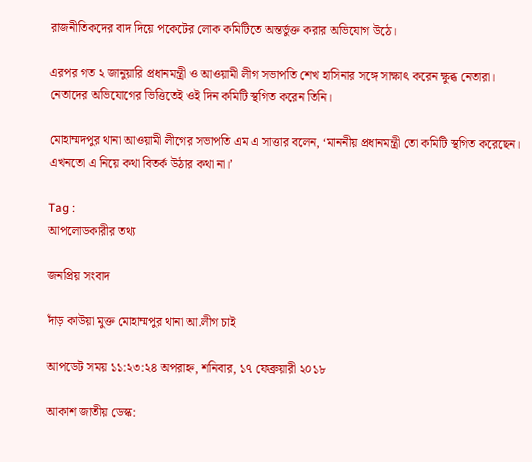রাজনীতিকদের বাদ দিয়ে পকেটের লোক কমিটিতে অন্তর্ভুক্ত করার অভিযোগ উঠে।

এরপর গত ২ জানুয়ারি প্রধানমন্ত্রী ও আওয়ামী লীগ সভাপতি শেখ হাসিনার সঙ্গে সাক্ষাৎ করেন ক্ষুব্ধ নেতারা। নেতাদের অভিযোগের ভিত্তিতেই ওই দিন কমিটি স্থগিত করেন তিনি।

মোহাম্মদপুর থানা আওয়ামী লীগের সভাপতি এম এ সাত্তার বলেন, ‘মাননীয় প্রধানমন্ত্রী তো কমিটি স্থগিত করেছেন। এখনতো এ নিয়ে কথা বিতর্ক উঠার কথা না।’

Tag :
আপলোডকারীর তথ্য

জনপ্রিয় সংবাদ

দাঁড় কাউয়া মুক্ত মোহাম্মপুর থানা আ.লীগ চাই

আপডেট সময় ১১:২৩:২৪ অপরাহ্ন, শনিবার, ১৭ ফেব্রুয়ারী ২০১৮

আকাশ জাতীয় ডেস্ক: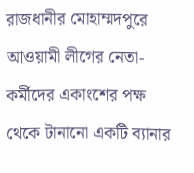রাজধানীর মোহাম্মদপুরে আওয়ামী লীগের নেতা-কর্মীদের একাংশের পক্ষ থেকে টানানো একটি ব্যানার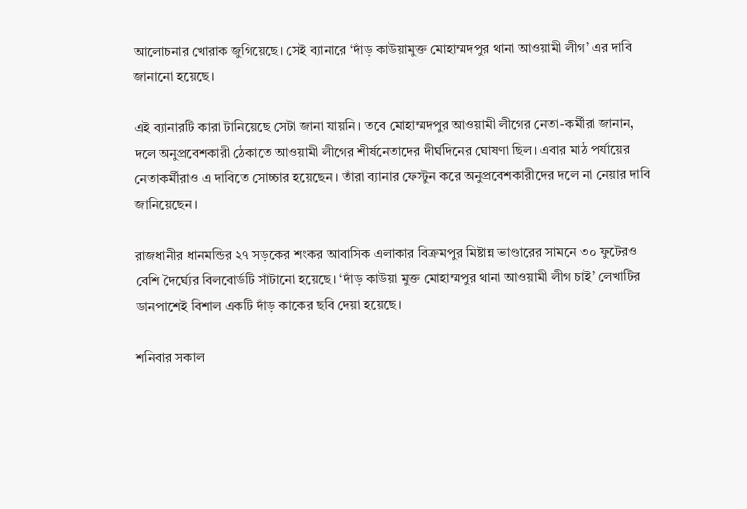আলোচনার খোরাক জুগিয়েছে। সেই ব্যানারে ‘দাঁড় কাউয়ামুক্ত মোহাম্মদপুর থানা আওয়ামী লীগ’ এর দাবি জানানো হয়েছে।

এই ব্যানারটি কারা টানিয়েছে সেটা জানা যায়নি। তবে মোহাম্মদপুর আওয়ামী লীগের নেতা-কর্মীরা জানান, দলে অনুপ্রবেশকারী ঠেকাতে আওয়ামী লীগের শীর্ষনেতাদের দীর্ঘদিনের ঘোষণা ছিল। এবার মাঠ পর্যায়ের নেতাকর্মীরাও এ দাবিতে সোচ্চার হয়েছেন। তাঁরা ব্যানার ফেস্টুন করে অনুপ্রবেশকারীদের দলে না নেয়ার দাবি জানিয়েছেন।

রাজধানীর ধানমন্ডির ২৭ সড়কের শংকর আবাসিক এলাকার বিক্রমপুর মিষ্টান্ন ভাণ্ডারের সামনে ৩০ ফুটেরও বেশি দৈর্ঘ্যের বিলবোর্ডটি সাঁটানো হয়েছে। ‘দাঁড় কাউয়া মুক্ত মোহাম্মপুর থানা আওয়ামী লীগ চাই’ লেখাটির ডানপাশেই বিশাল একটি দাঁড় কাকের ছবি দেয়া হয়েছে।

শনিবার সকাল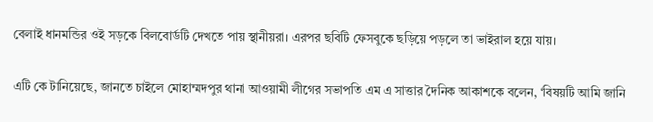বেলাই ধানমন্ডির ওই সড়কে বিলবোর্ডটি দেখতে পায় স্থানীয়রা। এরপর ছবিটি ফেসবুকে ছড়িয়ে পড়লে তা ভাইরাল হয়ে যায়।

এটি কে টানিয়েছে, জানতে চাইলে মোহাম্মদপুর থানা আওয়ামী লীগের সভাপতি এম এ সাত্তার দৈনিক আকাশকে বলেন, ‘বিষয়টি আমি জানি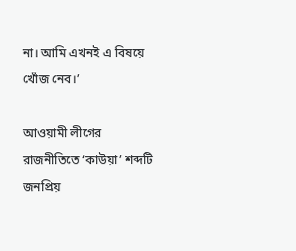না। আমি এখনই এ বিষয়ে খোঁজ নেব।’

আওয়ামী লীগের রাজনীতিতে ‘কাউয়া’ শব্দটি জনপ্রিয়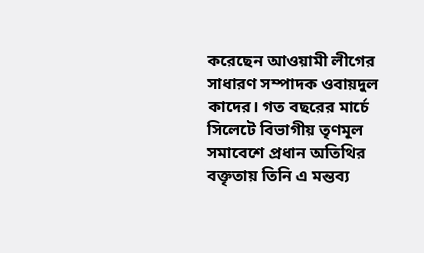করেছেন আওয়ামী লীগের সাধারণ সম্পাদক ওবায়দুল কাদের। গত বছরের মার্চে সিলেটে বিভাগীয় তৃণমূল সমাবেশে প্রধান অতিথির বক্তৃতায় তিনি এ মন্তব্য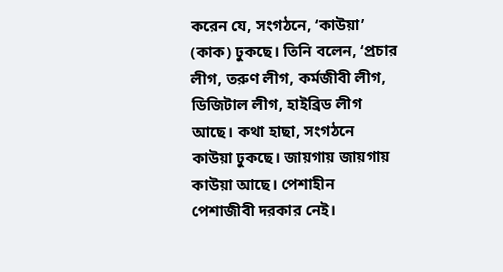করেন যে, সংগঠনে, ‘কাউয়া’ (কাক) ঢুকছে। তিনি বলেন, ‘প্রচার লীগ, তরুণ লীগ, কর্মজীবী লীগ, ডিজিটাল লীগ, হাইব্রিড লীগ আছে। কথা হাছা, সংগঠনে কাউয়া ঢুকছে। জায়গায় জায়গায় কাউয়া আছে। পেশাহীন পেশাজীবী দরকার নেই।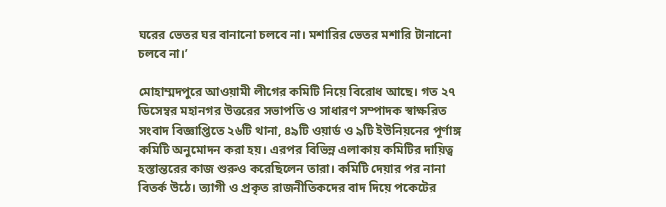ঘরের ভেতর ঘর বানানো চলবে না। মশারির ভেতর মশারি টানানো চলবে না।’

মোহাম্মদপুরে আওয়ামী লীগের কমিটি নিয়ে বিরোধ আছে। গত ২৭ ডিসেম্বর মহানগর উত্তরের সভাপতি ও সাধারণ সম্পাদক স্বাক্ষরিত সংবাদ বিজ্ঞাপ্তিতে ২৬টি থানা, ৪৯টি ওয়ার্ড ও ৯টি ইউনিয়নের পূর্ণাঙ্গ কমিটি অনুমোদন করা হয়। এরপর বিভিন্ন এলাকায় কমিটির দায়িত্ব হস্তান্তরের কাজ শুরুও করেছিলেন তারা। কমিটি দেয়ার পর নানা বিতর্ক উঠে। ত্যাগী ও প্রকৃত রাজনীতিকদের বাদ দিয়ে পকেটের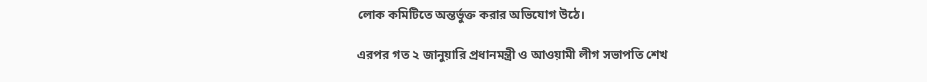লোক কমিটিতে অন্তর্ভুক্ত করার অভিযোগ উঠে।

এরপর গত ২ জানুয়ারি প্রধানমন্ত্রী ও আওয়ামী লীগ সভাপতি শেখ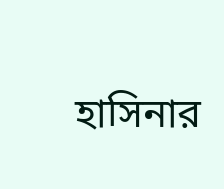হাসিনার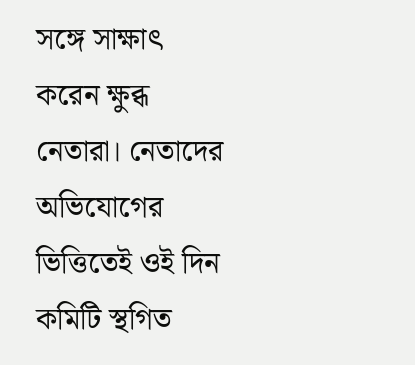সঙ্গে সাক্ষাৎ করেন ক্ষুব্ধ নেতারা। নেতাদের অভিযোগের ভিত্তিতেই ওই দিন কমিটি স্থগিত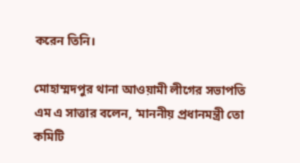করেন তিনি।

মোহাম্মদপুর থানা আওয়ামী লীগের সভাপতি এম এ সাত্তার বলেন, ‘মাননীয় প্রধানমন্ত্রী তো কমিটি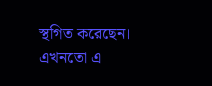স্থগিত করেছেন। এখনতো এ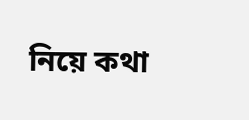নিয়ে কথা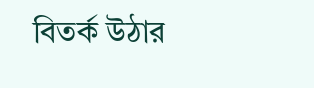বিতর্ক উঠার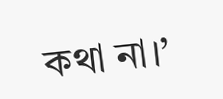কথা না।’